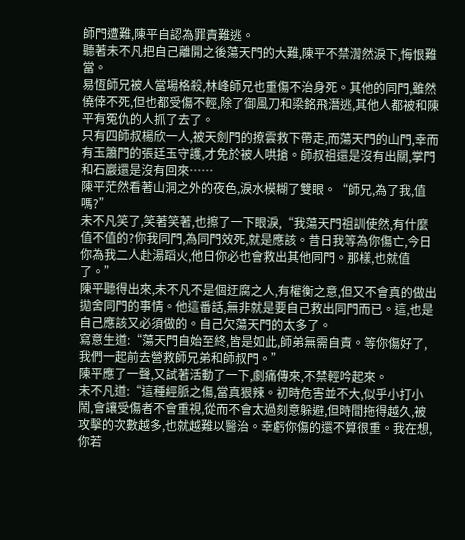師門遭難,陳平自認為罪責難逃。
聽著未不凡把自己離開之後蕩天門的大難,陳平不禁潸然淚下,悔恨難當。
易恆師兄被人當場格殺,林峰師兄也重傷不治身死。其他的同門,雖然僥倖不死,但也都受傷不輕,除了御風刀和梁銘飛潛逃,其他人都被和陳平有冤仇的人抓了去了。
只有四師叔楊欣一人,被天劍門的撩雲救下帶走,而蕩天門的山門,幸而有玉簫門的張廷玉守護,才免於被人哄搶。師叔祖還是沒有出關,掌門和石巖還是沒有回來……
陳平茫然看著山洞之外的夜色,淚水模糊了雙眼。“師兄,為了我,值嗎?”
未不凡笑了,笑著笑著,也擦了一下眼淚,“我蕩天門祖訓使然,有什麼值不值的?你我同門,為同門效死,就是應該。昔日我等為你傷亡,今日你為我二人赴湯蹈火,他日你必也會救出其他同門。那樣,也就值了。”
陳平聽得出來,未不凡不是個迂腐之人,有權衡之意,但又不會真的做出拋舍同門的事情。他這番話,無非就是要自己救出同門而已。這,也是自己應該又必須做的。自己欠蕩天門的太多了。
寫意生道:“蕩天門自始至終,皆是如此,師弟無需自責。等你傷好了,我們一起前去營救師兄弟和師叔門。”
陳平應了一聲,又試著活動了一下,劇痛傳來,不禁輕吟起來。
未不凡道:“這種經脈之傷,當真狠辣。初時危害並不大,似乎小打小鬧,會讓受傷者不會重視,從而不會太過刻意躲避,但時間拖得越久,被攻擊的次數越多,也就越難以醫治。幸虧你傷的還不算很重。我在想,你若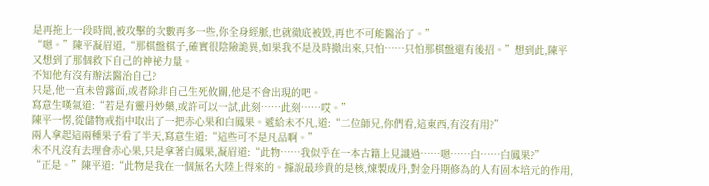是再拖上一段時間,被攻擊的次數再多一些,你全身經脈,也就徹底被毀,再也不可能醫治了。”
“嗯。”陳平凝眉道,“那棋盤棋子,確實很陰險詭異,如果我不是及時撤出來,只怕……只怕那棋盤還有後招。”想到此,陳平又想到了那個救下自己的神祕力量。
不知他有沒有辦法醫治自己?
只是,他一直未曾露面,或者除非自己生死攸關,他是不會出現的吧。
寫意生嘆氣道:“若是有靈丹妙藥,或許可以一試,此刻……此刻……哎。”
陳平一愣,從儲物戒指中取出了一把赤心果和白鳳果。遞給未不凡,道:“二位師兄,你們看,這東西,有沒有用?”
兩人拿起這兩種果子看了半天,寫意生道:“這些可不是凡品啊。”
未不凡沒有去理會赤心果,只是拿著白鳳果,凝眉道:“此物……我似乎在一本古籍上見識過……嗯……白……白鳳果?”
“正是。”陳平道:“此物是我在一個無名大陸上得來的。據說最珍貴的是核,煉製成丹,對金丹期修為的人有固本培元的作用,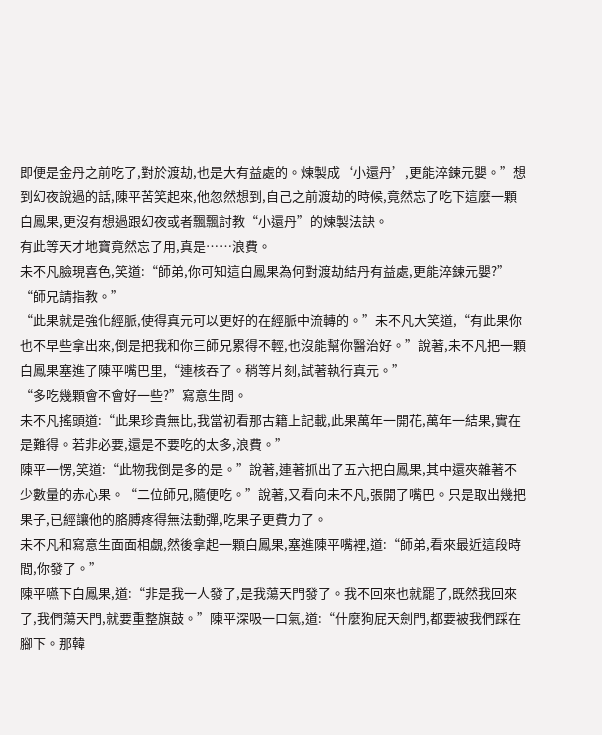即便是金丹之前吃了,對於渡劫,也是大有益處的。煉製成‘小還丹’,更能淬鍊元嬰。”想到幻夜說過的話,陳平苦笑起來,他忽然想到,自己之前渡劫的時候,竟然忘了吃下這麼一顆白鳳果,更沒有想過跟幻夜或者飄飄討教“小還丹”的煉製法訣。
有此等天才地寶竟然忘了用,真是……浪費。
未不凡臉現喜色,笑道:“師弟,你可知這白鳳果為何對渡劫結丹有益處,更能淬鍊元嬰?”
“師兄請指教。”
“此果就是強化經脈,使得真元可以更好的在經脈中流轉的。”未不凡大笑道,“有此果你也不早些拿出來,倒是把我和你三師兄累得不輕,也沒能幫你醫治好。”說著,未不凡把一顆白鳳果塞進了陳平嘴巴里,“連核吞了。稍等片刻,試著執行真元。”
“多吃幾顆會不會好一些?”寫意生問。
未不凡搖頭道:“此果珍貴無比,我當初看那古籍上記載,此果萬年一開花,萬年一結果,實在是難得。若非必要,還是不要吃的太多,浪費。”
陳平一愣,笑道:“此物我倒是多的是。”說著,連著抓出了五六把白鳳果,其中還夾雜著不少數量的赤心果。“二位師兄,隨便吃。”說著,又看向未不凡,張開了嘴巴。只是取出幾把果子,已經讓他的胳膊疼得無法動彈,吃果子更費力了。
未不凡和寫意生面面相覷,然後拿起一顆白鳳果,塞進陳平嘴裡,道:“師弟,看來最近這段時間,你發了。”
陳平嚥下白鳳果,道:“非是我一人發了,是我蕩天門發了。我不回來也就罷了,既然我回來了,我們蕩天門,就要重整旗鼓。”陳平深吸一口氣,道:“什麼狗屁天劍門,都要被我們踩在腳下。那韓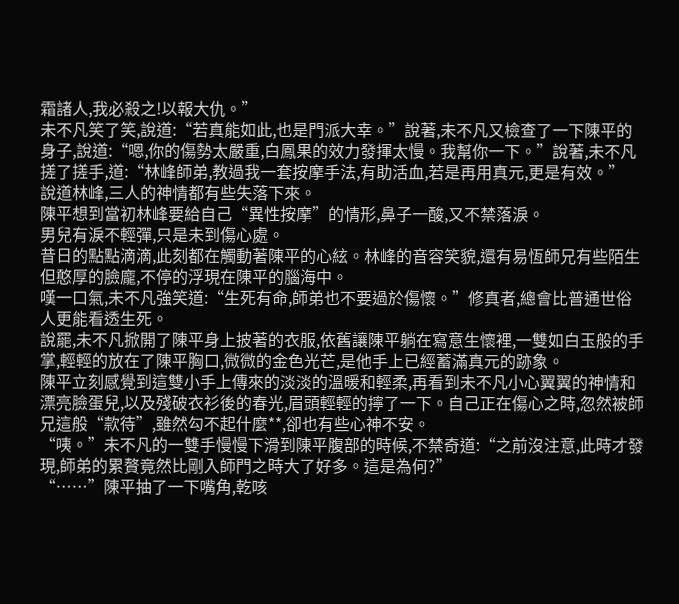霜諸人,我必殺之!以報大仇。”
未不凡笑了笑,說道:“若真能如此,也是門派大幸。”說著,未不凡又檢查了一下陳平的身子,說道:“嗯,你的傷勢太嚴重,白鳳果的效力發揮太慢。我幫你一下。”說著,未不凡搓了搓手,道:“林峰師弟,教過我一套按摩手法,有助活血,若是再用真元,更是有效。”
說道林峰,三人的神情都有些失落下來。
陳平想到當初林峰要給自己“異性按摩”的情形,鼻子一酸,又不禁落淚。
男兒有淚不輕彈,只是未到傷心處。
昔日的點點滴滴,此刻都在觸動著陳平的心絃。林峰的音容笑貌,還有易恆師兄有些陌生但憨厚的臉龐,不停的浮現在陳平的腦海中。
嘆一口氣,未不凡強笑道:“生死有命,師弟也不要過於傷懷。”修真者,總會比普通世俗人更能看透生死。
說罷,未不凡掀開了陳平身上披著的衣服,依舊讓陳平躺在寫意生懷裡,一雙如白玉般的手掌,輕輕的放在了陳平胸口,微微的金色光芒,是他手上已經蓄滿真元的跡象。
陳平立刻感覺到這雙小手上傳來的淡淡的溫暖和輕柔,再看到未不凡小心翼翼的神情和漂亮臉蛋兒,以及殘破衣衫後的春光,眉頭輕輕的擰了一下。自己正在傷心之時,忽然被師兄這般“款待”,雖然勾不起什麼**,卻也有些心神不安。
“咦。”未不凡的一雙手慢慢下滑到陳平腹部的時候,不禁奇道:“之前沒注意,此時才發現,師弟的累贅竟然比剛入師門之時大了好多。這是為何?”
“……”陳平抽了一下嘴角,乾咳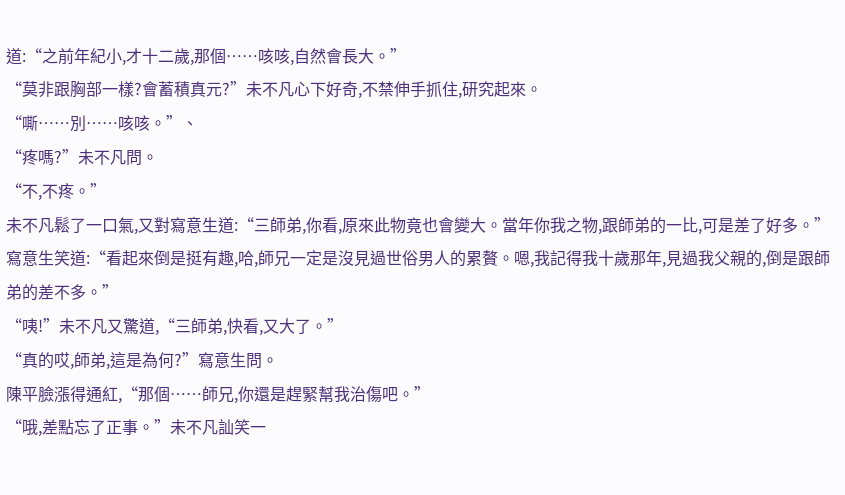道:“之前年紀小,才十二歲,那個……咳咳,自然會長大。”
“莫非跟胸部一樣?會蓄積真元?”未不凡心下好奇,不禁伸手抓住,研究起來。
“嘶……別……咳咳。”、
“疼嗎?”未不凡問。
“不,不疼。”
未不凡鬆了一口氣,又對寫意生道:“三師弟,你看,原來此物竟也會變大。當年你我之物,跟師弟的一比,可是差了好多。”
寫意生笑道:“看起來倒是挺有趣,哈,師兄一定是沒見過世俗男人的累贅。嗯,我記得我十歲那年,見過我父親的,倒是跟師弟的差不多。”
“咦!”未不凡又驚道,“三師弟,快看,又大了。”
“真的哎,師弟,這是為何?”寫意生問。
陳平臉漲得通紅,“那個……師兄,你還是趕緊幫我治傷吧。”
“哦,差點忘了正事。”未不凡訕笑一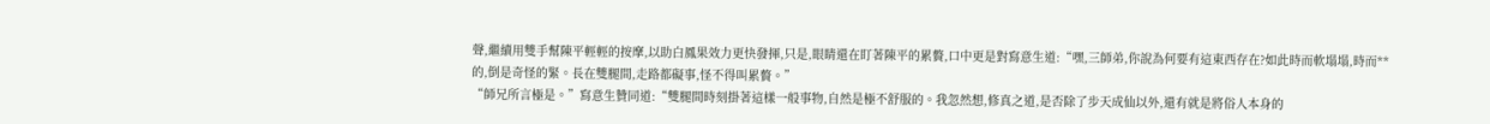聲,繼續用雙手幫陳平輕輕的按摩,以助白鳳果效力更快發揮,只是,眼睛還在盯著陳平的累贅,口中更是對寫意生道:“嘿,三師弟,你說為何要有這東西存在?如此時而軟塌塌,時而**的,倒是奇怪的緊。長在雙腿間,走路都礙事,怪不得叫累贅。”
“師兄所言極是。”寫意生贊同道:“雙腿間時刻掛著這樣一般事物,自然是極不舒服的。我忽然想,修真之道,是否除了步天成仙以外,還有就是將俗人本身的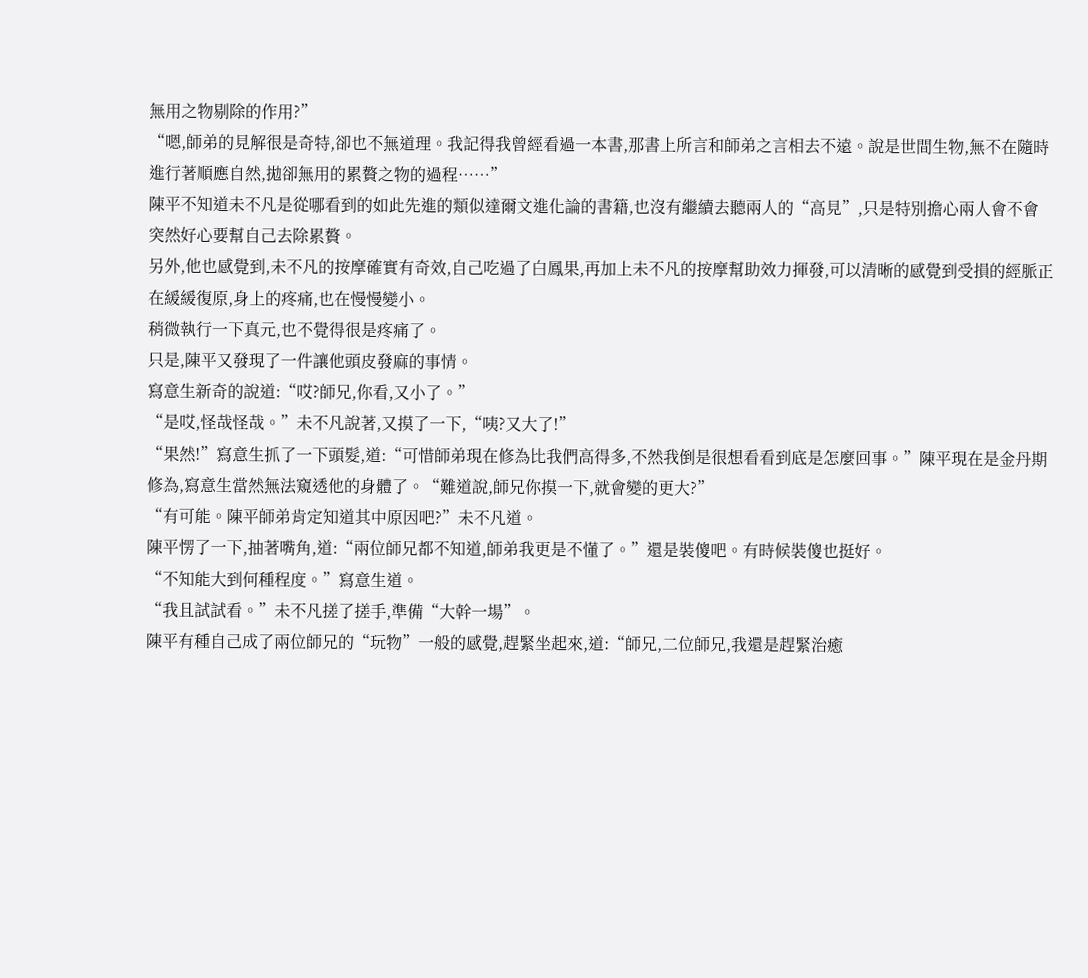無用之物剔除的作用?”
“嗯,師弟的見解很是奇特,卻也不無道理。我記得我曾經看過一本書,那書上所言和師弟之言相去不遠。說是世間生物,無不在隨時進行著順應自然,拋卻無用的累贅之物的過程……”
陳平不知道未不凡是從哪看到的如此先進的類似達爾文進化論的書籍,也沒有繼續去聽兩人的“高見”,只是特別擔心兩人會不會突然好心要幫自己去除累贅。
另外,他也感覺到,未不凡的按摩確實有奇效,自己吃過了白鳳果,再加上未不凡的按摩幫助效力揮發,可以清晰的感覺到受損的經脈正在緩緩復原,身上的疼痛,也在慢慢變小。
稍微執行一下真元,也不覺得很是疼痛了。
只是,陳平又發現了一件讓他頭皮發麻的事情。
寫意生新奇的說道:“哎?師兄,你看,又小了。”
“是哎,怪哉怪哉。”未不凡說著,又摸了一下,“咦?又大了!”
“果然!”寫意生抓了一下頭髮,道:“可惜師弟現在修為比我們高得多,不然我倒是很想看看到底是怎麼回事。”陳平現在是金丹期修為,寫意生當然無法窺透他的身體了。“難道說,師兄你摸一下,就會變的更大?”
“有可能。陳平師弟肯定知道其中原因吧?”未不凡道。
陳平愣了一下,抽著嘴角,道:“兩位師兄都不知道,師弟我更是不懂了。”還是裝傻吧。有時候裝傻也挺好。
“不知能大到何種程度。”寫意生道。
“我且試試看。”未不凡搓了搓手,準備“大幹一場”。
陳平有種自己成了兩位師兄的“玩物”一般的感覺,趕緊坐起來,道:“師兄,二位師兄,我還是趕緊治癒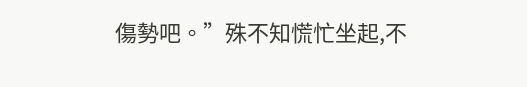傷勢吧。”殊不知慌忙坐起,不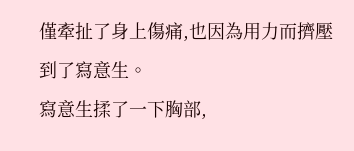僅牽扯了身上傷痛,也因為用力而擠壓到了寫意生。
寫意生揉了一下胸部,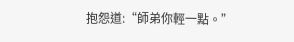抱怨道:“師弟你輕一點。”